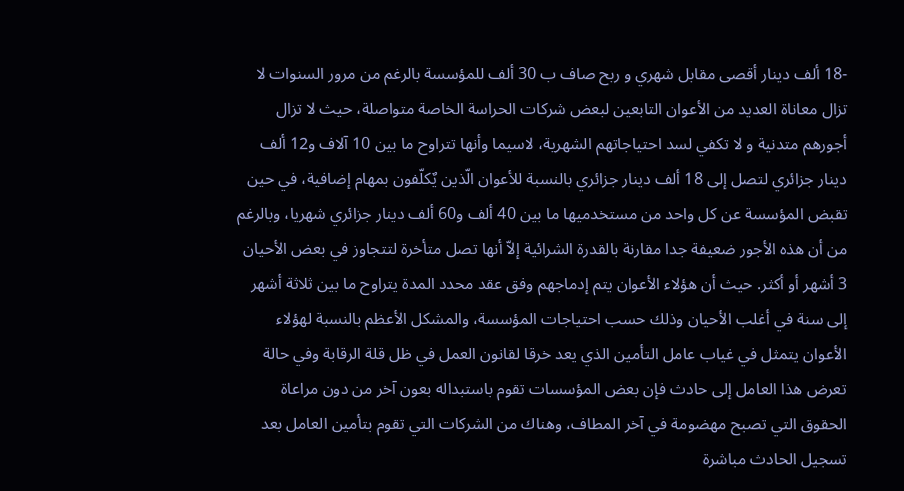-18 ألف دينار أقصى مقابل شهري و ربح صاف ب 30 ألف للمؤسسة بالرغم من مرور السنوات لا تزال معاناة العديد من الأعوان التابعين لبعض شركات الحراسة الخاصة متواصلة، حيث لا تزال أجورهم متدنية و لا تكفي لسد احتياجاتهم الشهرية، لاسيما وأنها تتراوح ما بين 10 آلاف و12 ألف دينار جزائري لتصل إلى 18 ألف دينار جزائري بالنسبة للأعوان الّذين يٌكلّفون بمهام إضافية، في حين تقبض المؤسسة عن كل واحد من مستخدميها ما بين 40 ألف و60 ألف دينار جزائري شهريا، وبالرغم من أن هذه الأجور ضعيفة جدا مقارنة بالقدرة الشرائية إلاّ أنها تصل متأخرة لتتجاوز في بعض الأحيان 3 أشهر أو أكثر. حيث أن هؤلاء الأعوان يتم إدماجهم وفق عقد محدد المدة يتراوح ما بين ثلاثة أشهر إلى سنة في أغلب الأحيان وذلك حسب احتياجات المؤسسة، والمشكل الأعظم بالنسبة لهؤلاء الأعوان يتمثل في غياب عامل التأمين الذي يعد خرقا لقانون العمل في ظل قلة الرقابة وفي حالة تعرض هذا العامل إلى حادث فإن بعض المؤسسات تقوم باستبداله بعون آخر من دون مراعاة الحقوق التي تصبح مهضومة في آخر المطاف، وهناك من الشركات التي تقوم بتأمين العامل بعد تسجيل الحادث مباشرة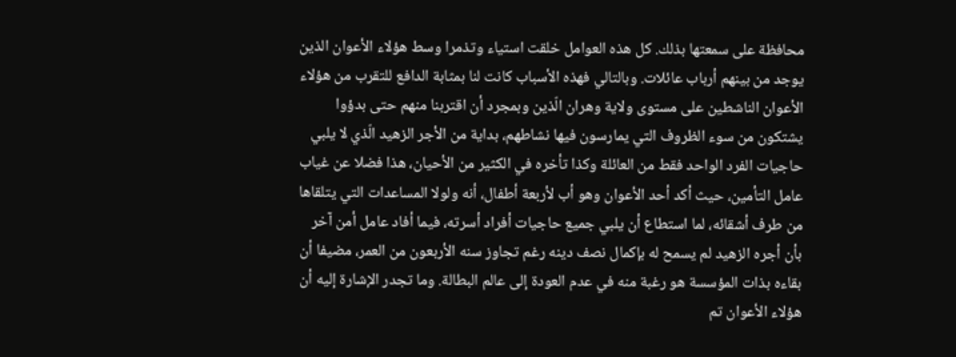محافظة على سمعتها بذلك. كل هذه العوامل خلقت استياء وتذمرا وسط هؤلاء الأعوان الذين يوجد من بينهم أرباب عائلات. وبالتالي فهذه الأسباب كانت لنا بمثابة الدافع للتقرب من هؤلاء الأعوان الناشطين على مستوى ولاية وهران الّذين وبمجرد أن اقتربنا منهم حتى بدؤوا يشتكون من سوء الظروف التي يمارسون فيها نشاطهم، بداية من الأجر الزهيد الّذي لا يلبي حاجيات الفرد الواحد فقط من العائلة وكذا تأخره في الكثير من الأحيان، هذا فضلا عن غياب عامل التأمين، حيث أكد أحد الأعوان وهو أب لأربعة أطفال، أنه ولولا المساعدات التي يتلقاها من طرف أشقائه، لما استطاع أن يلبي جميع حاجيات أفراد أسرته، فيما أفاد عامل أمن آخر بأن أجره الزهيد لم يسمح له بإكمال نصف دينه رغم تجاوز سنه الأربعون من العمر، مضيفا أن بقاءه بذات المؤسسة هو رغبة منه في عدم العودة إلى عالم البطالة. وما تجدر الإشارة إليه أن هؤلاء الأعوان تم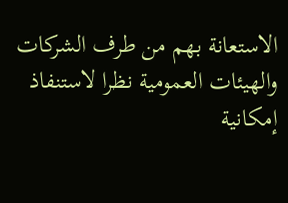الاستعانة بهم من طرف الشركات والهيئات العمومية نظرا لاستنفاذ إمكانية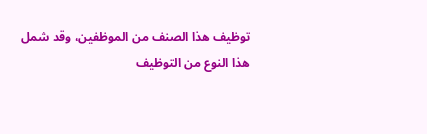توظيف هذا الصنف من الموظفين، وقد شمل هذا النوع من التوظيف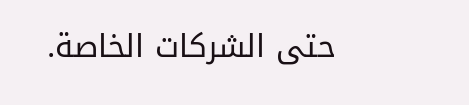حتى الشركات الخاصة.